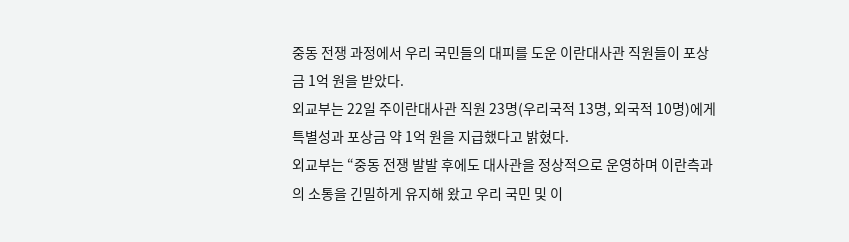중동 전쟁 과정에서 우리 국민들의 대피를 도운 이란대사관 직원들이 포상금 1억 원을 받았다.
외교부는 22일 주이란대사관 직원 23명(우리국적 13명, 외국적 10명)에게 특별성과 포상금 약 1억 원을 지급했다고 밝혔다.
외교부는 “중동 전쟁 발발 후에도 대사관을 정상적으로 운영하며 이란측과의 소통을 긴밀하게 유지해 왔고 우리 국민 및 이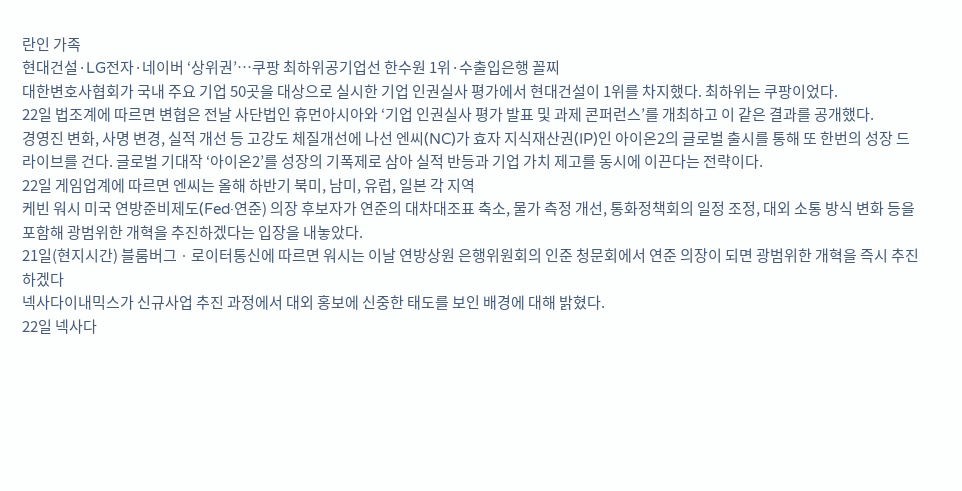란인 가족
현대건설·LG전자·네이버 ‘상위권’…쿠팡 최하위공기업선 한수원 1위·수출입은행 꼴찌
대한변호사협회가 국내 주요 기업 50곳을 대상으로 실시한 기업 인권실사 평가에서 현대건설이 1위를 차지했다. 최하위는 쿠팡이었다.
22일 법조계에 따르면 변협은 전날 사단법인 휴먼아시아와 ‘기업 인권실사 평가 발표 및 과제 콘퍼런스’를 개최하고 이 같은 결과를 공개했다.
경영진 변화, 사명 변경, 실적 개선 등 고강도 체질개선에 나선 엔씨(NC)가 효자 지식재산권(IP)인 아이온2의 글로벌 출시를 통해 또 한번의 성장 드라이브를 건다. 글로벌 기대작 ‘아이온2’를 성장의 기폭제로 삼아 실적 반등과 기업 가치 제고를 동시에 이끈다는 전략이다.
22일 게임업계에 따르면 엔씨는 올해 하반기 북미, 남미, 유럽, 일본 각 지역
케빈 워시 미국 연방준비제도(Fed·연준) 의장 후보자가 연준의 대차대조표 축소, 물가 측정 개선, 통화정책회의 일정 조정, 대외 소통 방식 변화 등을 포함해 광범위한 개혁을 추진하겠다는 입장을 내놓았다.
21일(현지시간) 블룸버그ㆍ로이터통신에 따르면 워시는 이날 연방상원 은행위원회의 인준 청문회에서 연준 의장이 되면 광범위한 개혁을 즉시 추진하겠다
넥사다이내믹스가 신규사업 추진 과정에서 대외 홍보에 신중한 태도를 보인 배경에 대해 밝혔다.
22일 넥사다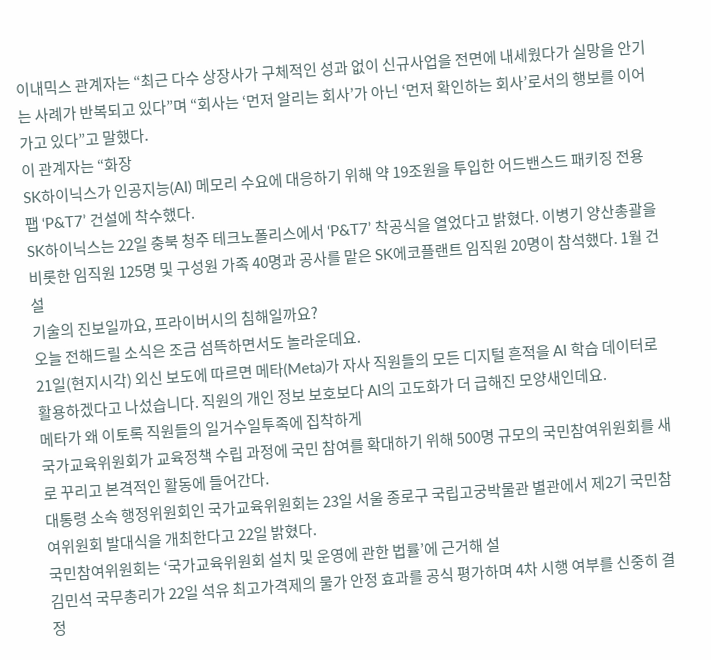이내믹스 관계자는 “최근 다수 상장사가 구체적인 성과 없이 신규사업을 전면에 내세웠다가 실망을 안기는 사례가 반복되고 있다”며 “회사는 ‘먼저 알리는 회사’가 아닌 ‘먼저 확인하는 회사’로서의 행보를 이어가고 있다”고 말했다.
이 관계자는 “화장
SK하이닉스가 인공지능(AI) 메모리 수요에 대응하기 위해 약 19조원을 투입한 어드밴스드 패키징 전용 팹 ‘P&T7’ 건설에 착수했다.
SK하이닉스는 22일 충북 청주 테크노폴리스에서 ‘P&T7’ 착공식을 열었다고 밝혔다. 이병기 양산총괄을 비롯한 임직원 125명 및 구성원 가족 40명과 공사를 맡은 SK에코플랜트 임직원 20명이 참석했다. 1월 건설
기술의 진보일까요, 프라이버시의 침해일까요?
오늘 전해드릴 소식은 조금 섬뜩하면서도 놀라운데요.
21일(현지시각) 외신 보도에 따르면 메타(Meta)가 자사 직원들의 모든 디지털 흔적을 AI 학습 데이터로 활용하겠다고 나섰습니다. 직원의 개인 정보 보호보다 AI의 고도화가 더 급해진 모양새인데요.
메타가 왜 이토록 직원들의 일거수일투족에 집착하게
국가교육위원회가 교육정책 수립 과정에 국민 참여를 확대하기 위해 500명 규모의 국민참여위원회를 새로 꾸리고 본격적인 활동에 들어간다.
대통령 소속 행정위원회인 국가교육위원회는 23일 서울 종로구 국립고궁박물관 별관에서 제2기 국민참여위원회 발대식을 개최한다고 22일 밝혔다.
국민참여위원회는 ‘국가교육위원회 설치 및 운영에 관한 법률’에 근거해 설
김민석 국무총리가 22일 석유 최고가격제의 물가 안정 효과를 공식 평가하며 4차 시행 여부를 신중히 결정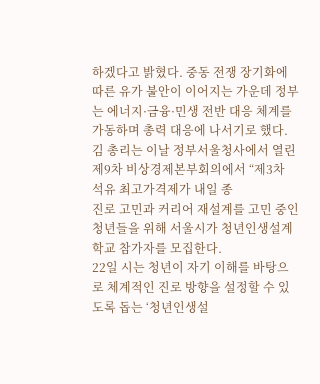하겠다고 밝혔다. 중동 전쟁 장기화에 따른 유가 불안이 이어지는 가운데 정부는 에너지·금융·민생 전반 대응 체계를 가동하며 총력 대응에 나서기로 했다.
김 총리는 이날 정부서울청사에서 열린 제9차 비상경제본부회의에서 “제3차 석유 최고가격제가 내일 종
진로 고민과 커리어 재설계를 고민 중인 청년들을 위해 서울시가 청년인생설계학교 참가자를 모집한다.
22일 시는 청년이 자기 이해를 바탕으로 체계적인 진로 방향을 설정할 수 있도록 돕는 ‘청년인생설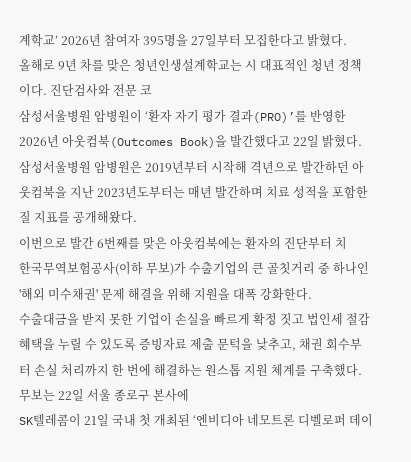계학교’ 2026년 참여자 395명을 27일부터 모집한다고 밝혔다.
올해로 9년 차를 맞은 청년인생설계학교는 시 대표적인 청년 정책이다. 진단검사와 전문 코
삼성서울병원 암병원이 ‘환자 자기 평가 결과(PRO)’를 반영한 2026년 아웃컴북(Outcomes Book)을 발간했다고 22일 밝혔다.
삼성서울병원 암병원은 2019년부터 시작해 격년으로 발간하던 아웃컴북을 지난 2023년도부터는 매년 발간하며 치료 성적을 포함한 질 지표를 공개해왔다.
이번으로 발간 6번째를 맞은 아웃컴북에는 환자의 진단부터 치
한국무역보험공사(이하 무보)가 수출기업의 큰 골칫거리 중 하나인 '해외 미수채권' 문제 해결을 위해 지원을 대폭 강화한다.
수출대금을 받지 못한 기업이 손실을 빠르게 확정 짓고 법인세 절감 혜택을 누릴 수 있도록 증빙자료 제출 문턱을 낮추고, 채권 회수부터 손실 처리까지 한 번에 해결하는 원스톱 지원 체계를 구축했다.
무보는 22일 서울 종로구 본사에
SK텔레콤이 21일 국내 첫 개최된 ‘엔비디아 네모트론 디벨로퍼 데이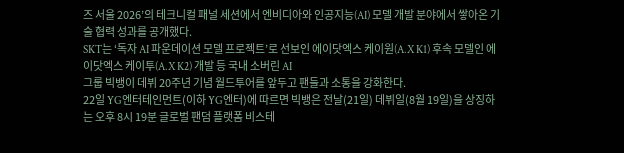즈 서울 2026’의 테크니컬 패널 세션에서 엔비디아와 인공지능(AI) 모델 개발 분야에서 쌓아온 기술 협력 성과를 공개했다.
SKT는 ‘독자 AI 파운데이션 모델 프로젝트’로 선보인 에이닷엑스 케이원(A.X K1) 후속 모델인 에이닷엑스 케이투(A.X K2) 개발 등 국내 소버린 AI
그룹 빅뱅이 데뷔 20주년 기념 월드투어를 앞두고 팬들과 소통을 강화한다.
22일 YG엔터테인먼트(이하 YG엔터)에 따르면 빅뱅은 전날(21일) 데뷔일(8월 19일)을 상징하는 오후 8시 19분 글로벌 팬덤 플랫폼 비스테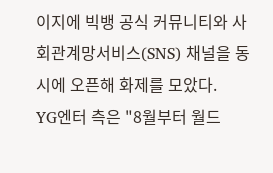이지에 빅뱅 공식 커뮤니티와 사회관계망서비스(SNS) 채널을 동시에 오픈해 화제를 모았다.
YG엔터 측은 "8월부터 월드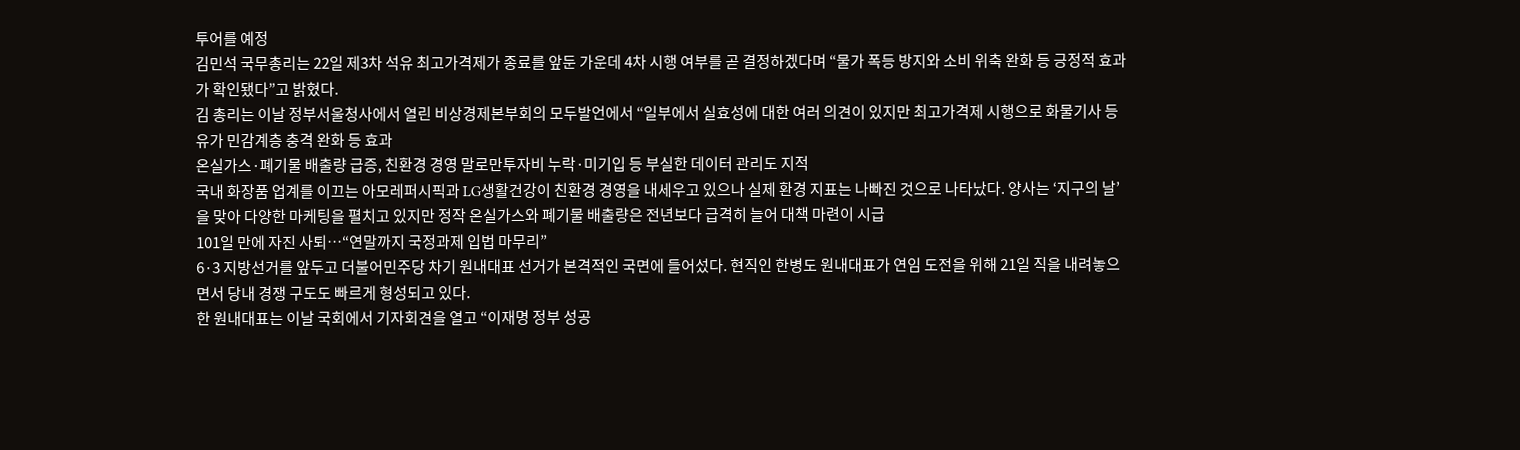투어를 예정
김민석 국무총리는 22일 제3차 석유 최고가격제가 종료를 앞둔 가운데 4차 시행 여부를 곧 결정하겠다며 “물가 폭등 방지와 소비 위축 완화 등 긍정적 효과가 확인됐다”고 밝혔다.
김 총리는 이날 정부서울청사에서 열린 비상경제본부회의 모두발언에서 “일부에서 실효성에 대한 여러 의견이 있지만 최고가격제 시행으로 화물기사 등 유가 민감계층 충격 완화 등 효과
온실가스·폐기물 배출량 급증, 친환경 경영 말로만투자비 누락·미기입 등 부실한 데이터 관리도 지적
국내 화장품 업계를 이끄는 아모레퍼시픽과 LG생활건강이 친환경 경영을 내세우고 있으나 실제 환경 지표는 나빠진 것으로 나타났다. 양사는 ‘지구의 날’을 맞아 다양한 마케팅을 펼치고 있지만 정작 온실가스와 폐기물 배출량은 전년보다 급격히 늘어 대책 마련이 시급
101일 만에 자진 사퇴…“연말까지 국정과제 입법 마무리”
6·3 지방선거를 앞두고 더불어민주당 차기 원내대표 선거가 본격적인 국면에 들어섰다. 현직인 한병도 원내대표가 연임 도전을 위해 21일 직을 내려놓으면서 당내 경쟁 구도도 빠르게 형성되고 있다.
한 원내대표는 이날 국회에서 기자회견을 열고 “이재명 정부 성공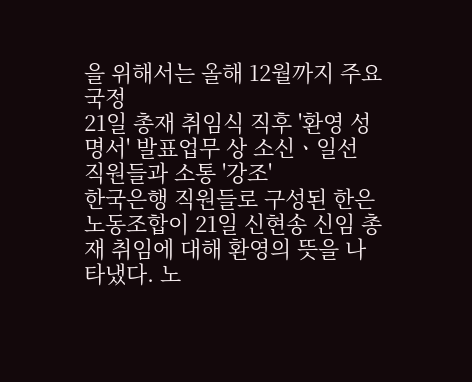을 위해서는 올해 12월까지 주요 국정
21일 총재 취임식 직후 '환영 성명서' 발표업무 상 소신ㆍ일선 직원들과 소통 '강조'
한국은행 직원들로 구성된 한은 노동조합이 21일 신현송 신임 총재 취임에 대해 환영의 뜻을 나타냈다. 노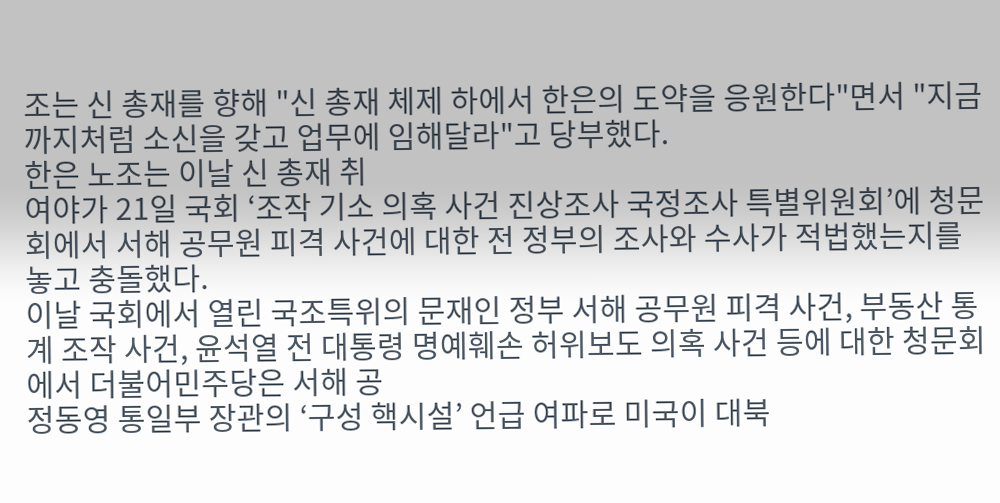조는 신 총재를 향해 "신 총재 체제 하에서 한은의 도약을 응원한다"면서 "지금까지처럼 소신을 갖고 업무에 임해달라"고 당부했다.
한은 노조는 이날 신 총재 취
여야가 21일 국회 ‘조작 기소 의혹 사건 진상조사 국정조사 특별위원회’에 청문회에서 서해 공무원 피격 사건에 대한 전 정부의 조사와 수사가 적법했는지를 놓고 충돌했다.
이날 국회에서 열린 국조특위의 문재인 정부 서해 공무원 피격 사건, 부동산 통계 조작 사건, 윤석열 전 대통령 명예훼손 허위보도 의혹 사건 등에 대한 청문회에서 더불어민주당은 서해 공
정동영 통일부 장관의 ‘구성 핵시설’ 언급 여파로 미국이 대북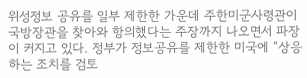위성정보 공유를 일부 제한한 가운데 주한미군사령관이 국방장관을 찾아와 항의했다는 주장까지 나오면서 파장이 커지고 있다. 정부가 정보공유를 제한한 미국에 “상응하는 조치를 검토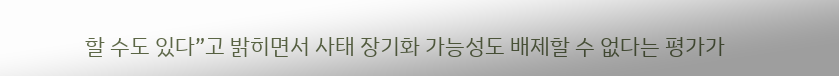할 수도 있다”고 밝히면서 사태 장기화 가능성도 배제할 수 없다는 평가가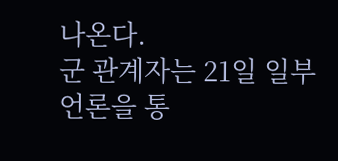나온다.
군 관계자는 21일 일부 언론을 통